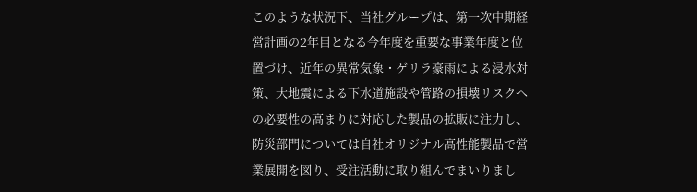このような状況下、当社グループは、第一次中期経営計画の2年目となる今年度を重要な事業年度と位置づけ、近年の異常気象・ゲリラ豪雨による浸水対策、大地震による下水道施設や管路の損壊リスクへの必要性の高まりに対応した製品の拡販に注力し、防災部門については自社オリジナル高性能製品で営業展開を図り、受注活動に取り組んでまいりまし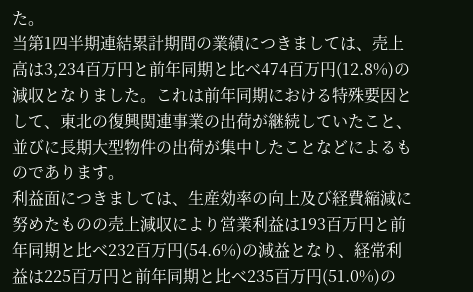た。
当第1四半期連結累計期間の業績につきましては、売上高は3,234百万円と前年同期と比べ474百万円(12.8%)の減収となりました。これは前年同期における特殊要因として、東北の復興関連事業の出荷が継続していたこと、並びに長期大型物件の出荷が集中したことなどによるものであります。
利益面につきましては、生産効率の向上及び経費縮減に努めたものの売上減収により営業利益は193百万円と前年同期と比べ232百万円(54.6%)の減益となり、経常利益は225百万円と前年同期と比べ235百万円(51.0%)の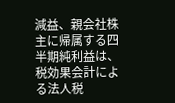減益、親会社株主に帰属する四半期純利益は、税効果会計による法人税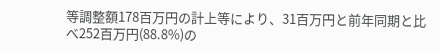等調整額178百万円の計上等により、31百万円と前年同期と比べ252百万円(88.8%)の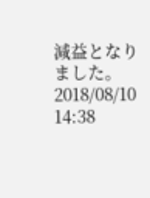減益となりました。
2018/08/10 14:38